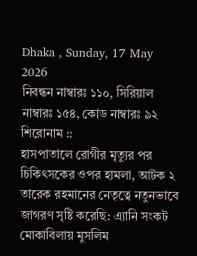Dhaka , Sunday, 17 May 2026
নিবন্ধন নাম্বারঃ ১১০, সিরিয়াল নাম্বারঃ ১৫৪, কোড নাম্বারঃ ৯২
শিরোনাম ::
হাসপাতালে রোগীর মৃত্যুর পর চিকিৎসকের ওপর হামলা, আটক ২ তারেক রহমানের নেতৃত্বে নতুনভাবে জাগরণ সৃষ্টি করেছি: এ্যানি সংকট মোকাবিলায় মুসলিম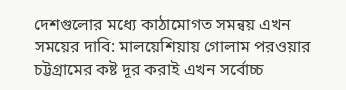দেশগুলোর মধ্যে কাঠামোগত সমন্বয় এখন সময়ের দাবি: মালয়েশিয়ায় গোলাম পরওয়ার চট্টগ্রামের কষ্ট দূর করাই এখন সর্বোচ্চ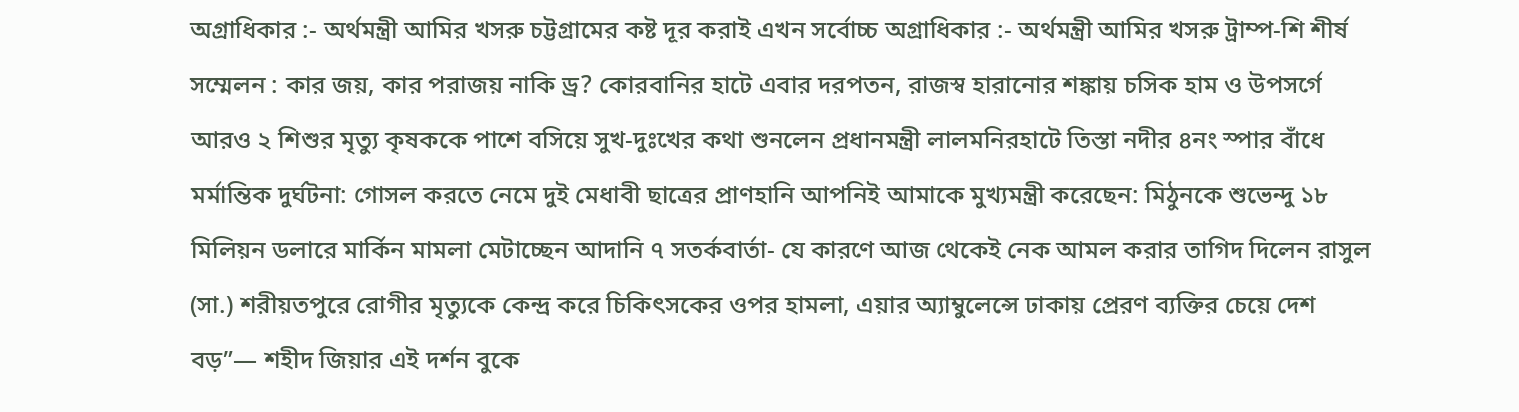অগ্রাধিকার :- অর্থমন্ত্রী আমির খসরু চট্টগ্রামের কষ্ট দূর করাই এখন সর্বোচ্চ অগ্রাধিকার :- অর্থমন্ত্রী আমির খসরু ট্রাম্প-শি শীর্ষ সম্মেলন : কার জয়, কার পরাজয় নাকি ড্র? কোরবানির হাটে এবার দরপতন, রাজস্ব হারানোর শঙ্কায় চসিক হাম ও উপসর্গে আরও ২ শিশুর মৃত্যু কৃষককে পাশে বসিয়ে সুখ-দুঃখের কথা শুনলেন প্রধানমন্ত্রী লালমনিরহাটে তিস্তা নদীর ৪নং স্পার বাঁধে মর্মান্তিক দুর্ঘটনা: গোসল করতে নেমে দুই মেধাবী ছাত্রের প্রাণহানি আপনিই আমাকে মুখ্যমন্ত্রী করেছেন: মিঠুনকে শুভেন্দু ১৮ মিলিয়ন ডলারে মার্কিন মামলা মেটাচ্ছেন আদানি ৭ সতর্কবার্তা- যে কারণে আজ থেকেই নেক আমল করার তাগিদ দিলেন রাসুল (সা.) শরীয়তপুরে রোগীর মৃত্যুকে কেন্দ্র করে চিকিৎসকের ওপর হামলা, এয়ার অ্যাম্বুলেন্সে ঢাকায় প্রেরণ ব্যক্তির চেয়ে দেশ বড়”— শহীদ জিয়ার এই দর্শন বুকে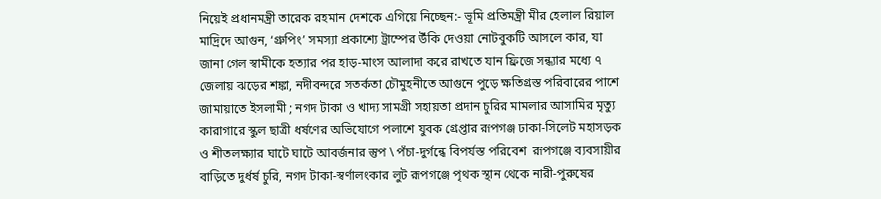নিয়েই প্রধানমন্ত্রী তারেক রহমান দেশকে এগিয়ে নিচ্ছেন:- ভূমি প্রতিমন্ত্রী মীর হেলাল রিয়াল মাদ্রিদে আগুন, ‘গ্রুপিং’ সমস্যা প্রকাশ্যে ট্রাম্পের উঁকি দেওয়া নোটবুকটি আসলে কার, যা জানা গেল স্বামীকে হত্যার পর হাড়-মাংস আলাদা করে রাখতে যান ফ্রিজে সন্ধ্যার মধ্যে ৭ জেলায় ঝড়ের শঙ্কা, নদীবন্দরে সতর্কতা চৌমুহনীতে আগুনে পুড়ে ক্ষতিগ্রস্ত পরিবারের পাশে জামায়াতে ইসলামী ; নগদ টাকা ও খাদ্য সামগ্রী সহায়তা প্রদান চুরির মামলার আসামির মৃত্যু কারাগারে স্কুল ছাত্রী ধর্ষণের অভিযোগে পলাশে যুবক গ্রেপ্তার রূপগঞ্জ ঢাকা-সিলেট মহাসড়ক ও শীতলক্ষ্যার ঘাটে ঘাটে আবর্জনার স্তুপ \ পঁচা-দুর্গন্ধে বিপর্যস্ত পরিবেশ  রূপগঞ্জে ব্যবসায়ীর বাড়িতে দুর্ধর্ষ চুরি, নগদ টাকা-স্বর্ণালংকার লুট রূপগঞ্জে পৃথক স্থান থেকে নারী-পুরুষের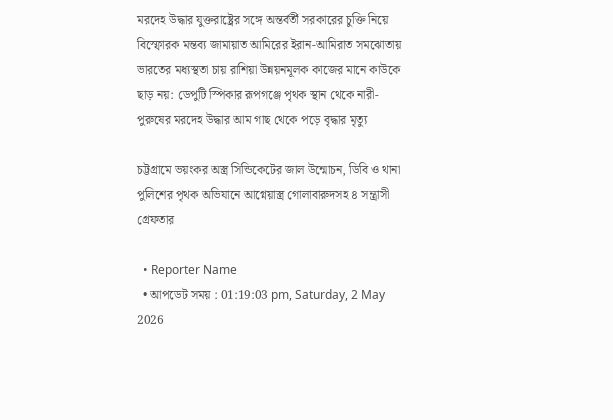মরদেহ উদ্ধার যুক্তরাষ্ট্রের সঙ্গে অন্তর্বর্তী সরকারের চুক্তি নিয়ে বিস্ফোরক মন্তব্য জামায়াত আমিরের ইরান-আমিরাত সমঝোতায় ভারতের মধ্যস্থতা চায় রাশিয়া উন্নয়নমূলক কাজের মানে কাউকে ছাড় নয়: ডেপুটি স্পিকার রূপগঞ্জে পৃথক স্থান থেকে নারী-পুরুষের মরদেহ উদ্ধার আম গাছ থেকে পড়ে বৃদ্ধার মৃত্যু

চট্টগ্রামে ভয়ংকর অস্ত্র সিন্ডিকেটের জাল উন্মোচন, ডিবি ও থানা পুলিশের পৃথক অভিযানে আগ্নেয়াস্ত্র গোলাবারুদসহ ৪ সন্ত্রাসী গ্রেফতার

  • Reporter Name
  • আপডেট সময় : 01:19:03 pm, Saturday, 2 May 2026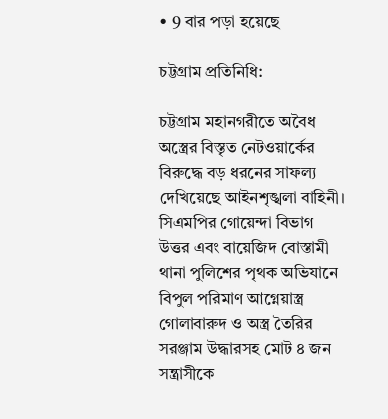• 9 বার পড়া হয়েছে

চট্টগ্রাম প্রতিনিধি:

চট্টগ্রাম মহানগরীতে অবৈধ অস্ত্রের বিস্তৃত নেটওয়ার্কের বিরুদ্ধে বড় ধরনের সাফল্য দেখিয়েছে আইনশৃঙ্খলা বাহিনী। সিএমপির গোয়েন্দা বিভাগ উত্তর এবং বায়েজিদ বোস্তামী থানা পুলিশের পৃথক অভিযানে বিপুল পরিমাণ আগ্নেয়াস্ত্র গোলাবারুদ ও অস্ত্র তৈরির সরঞ্জাম উদ্ধারসহ মোট ৪ জন সন্ত্রাসীকে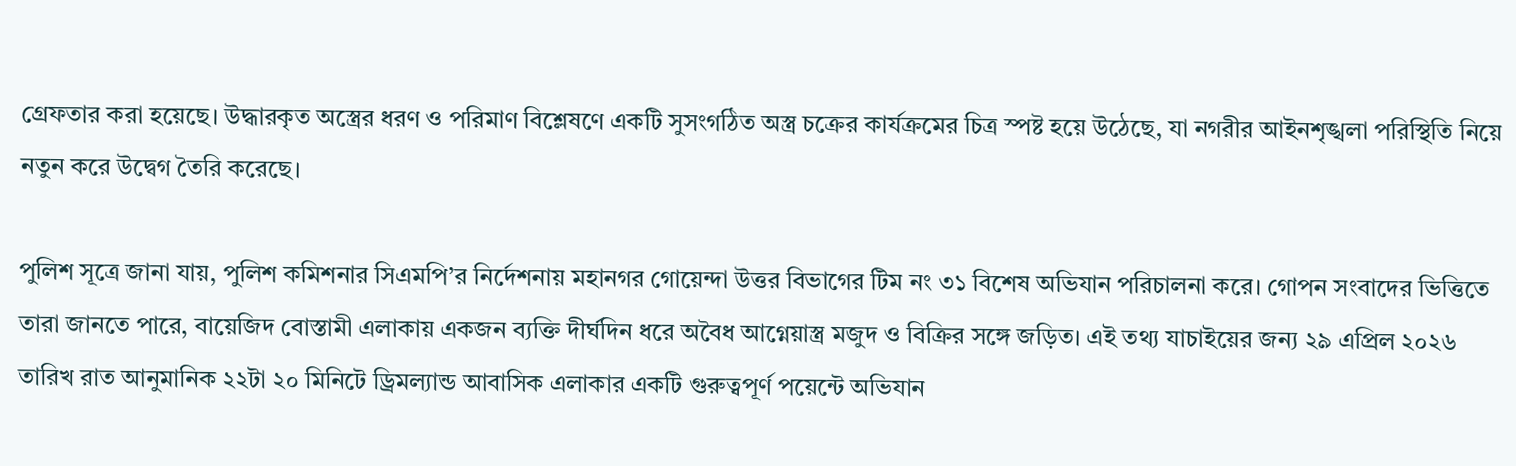গ্রেফতার করা হয়েছে। উদ্ধারকৃত অস্ত্রের ধরণ ও পরিমাণ বিশ্লেষণে একটি সুসংগঠিত অস্ত্র চক্রের কার্যক্রমের চিত্র স্পষ্ট হয়ে উঠেছে, যা নগরীর আইনশৃঙ্খলা পরিস্থিতি নিয়ে নতুন করে উদ্বেগ তৈরি করেছে।

পুলিশ সূত্রে জানা যায়, পুলিশ কমিশনার সিএমপি’র নির্দেশনায় মহানগর গোয়েন্দা উত্তর বিভাগের টিম নং ৩১ বিশেষ অভিযান পরিচালনা করে। গোপন সংবাদের ভিত্তিতে তারা জানতে পারে, বায়েজিদ বোস্তামী এলাকায় একজন ব্যক্তি দীর্ঘদিন ধরে অবৈধ আগ্নেয়াস্ত্র মজুদ ও বিক্রির সঙ্গে জড়িত। এই তথ্য যাচাইয়ের জন্য ২৯ এপ্রিল ২০২৬ তারিখ রাত আনুমানিক ২২টা ২০ মিনিটে ড্রিমল্যান্ড আবাসিক এলাকার একটি গুরুত্বপূর্ণ পয়েন্টে অভিযান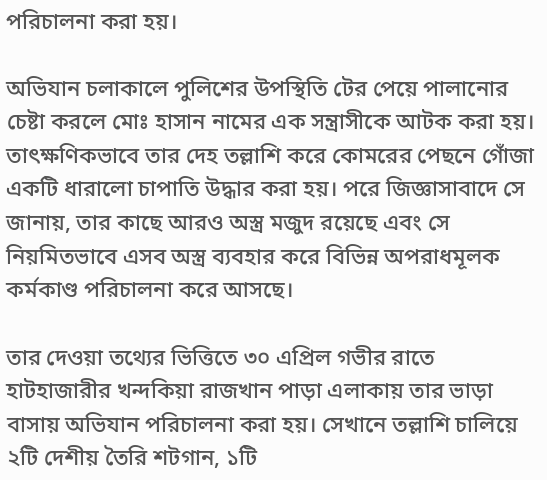পরিচালনা করা হয়।

অভিযান চলাকালে পুলিশের উপস্থিতি টের পেয়ে পালানোর চেষ্টা করলে মোঃ হাসান নামের এক সন্ত্রাসীকে আটক করা হয়। তাৎক্ষণিকভাবে তার দেহ তল্লাশি করে কোমরের পেছনে গোঁজা একটি ধারালো চাপাতি উদ্ধার করা হয়। পরে জিজ্ঞাসাবাদে সে জানায়, তার কাছে আরও অস্ত্র মজুদ রয়েছে এবং সে নিয়মিতভাবে এসব অস্ত্র ব্যবহার করে বিভিন্ন অপরাধমূলক কর্মকাণ্ড পরিচালনা করে আসছে।

তার দেওয়া তথ্যের ভিত্তিতে ৩০ এপ্রিল গভীর রাতে হাটহাজারীর খন্দকিয়া রাজখান পাড়া এলাকায় তার ভাড়া বাসায় অভিযান পরিচালনা করা হয়। সেখানে তল্লাশি চালিয়ে ২টি দেশীয় তৈরি শটগান, ১টি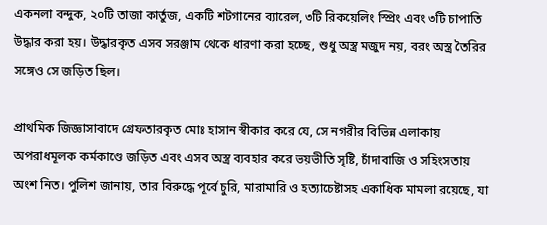একনলা বন্দুক, ২০টি তাজা কার্তুজ, একটি শটগানের ব্যারেল, ৩টি রিকয়েলিং স্প্রিং এবং ৩টি চাপাতি উদ্ধার করা হয়। উদ্ধারকৃত এসব সরঞ্জাম থেকে ধারণা করা হচ্ছে, শুধু অস্ত্র মজুদ নয়, বরং অস্ত্র তৈরির সঙ্গেও সে জড়িত ছিল।

প্রাথমিক জিজ্ঞাসাবাদে গ্রেফতারকৃত মোঃ হাসান স্বীকার করে যে, সে নগরীর বিভিন্ন এলাকায় অপরাধমূলক কর্মকাণ্ডে জড়িত এবং এসব অস্ত্র ব্যবহার করে ভয়ভীতি সৃষ্টি, চাঁদাবাজি ও সহিংসতায় অংশ নিত। পুলিশ জানায়, তার বিরুদ্ধে পূর্বে চুরি, মারামারি ও হত্যাচেষ্টাসহ একাধিক মামলা রয়েছে, যা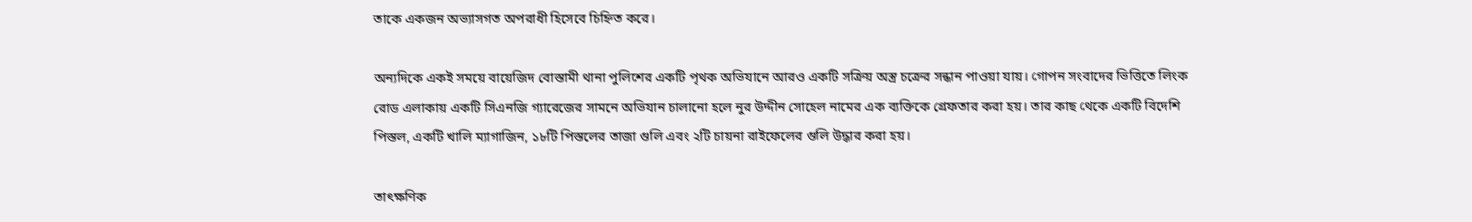তাকে একজন অভ্যাসগত অপরাধী হিসেবে চিহ্নিত করে।

অন্যদিকে একই সময়ে বায়েজিদ বোস্তামী থানা পুলিশের একটি পৃথক অভিযানে আরও একটি সক্রিয় অস্ত্র চক্রের সন্ধান পাওয়া যায়। গোপন সংবাদের ভিত্তিতে লিংক রোড এলাকায় একটি সিএনজি গ্যারেজের সামনে অভিযান চালানো হলে নুর উদ্দীন সোহেল নামের এক ব্যক্তিকে গ্রেফতার করা হয়। তার কাছ থেকে একটি বিদেশি পিস্তল, একটি খালি ম্যাগাজিন, ১৮টি পিস্তলের তাজা গুলি এবং ২টি চায়না রাইফেলের গুলি উদ্ধার করা হয়।

তাৎক্ষণিক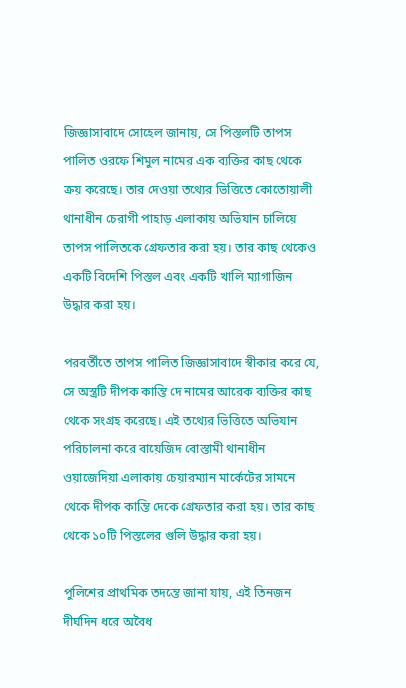জিজ্ঞাসাবাদে সোহেল জানায়, সে পিস্তলটি তাপস পালিত ওরফে শিমুল নামের এক ব্যক্তির কাছ থেকে ক্রয় করেছে। তার দেওয়া তথ্যের ভিত্তিতে কোতোয়ালী থানাধীন চেরাগী পাহাড় এলাকায় অভিযান চালিয়ে তাপস পালিতকে গ্রেফতার করা হয়। তার কাছ থেকেও একটি বিদেশি পিস্তল এবং একটি খালি ম্যাগাজিন উদ্ধার করা হয়।

পরবর্তীতে তাপস পালিত জিজ্ঞাসাবাদে স্বীকার করে যে, সে অস্ত্রটি দীপক কান্তি দে নামের আরেক ব্যক্তির কাছ থেকে সংগ্রহ করেছে। এই তথ্যের ভিত্তিতে অভিযান পরিচালনা করে বায়েজিদ বোস্তামী থানাধীন ওয়াজেদিয়া এলাকায় চেয়ারম্যান মার্কেটের সামনে থেকে দীপক কান্তি দেকে গ্রেফতার করা হয়। তার কাছ থেকে ১০টি পিস্তলের গুলি উদ্ধার করা হয়।

পুলিশের প্রাথমিক তদন্তে জানা যায়, এই তিনজন দীর্ঘদিন ধরে অবৈধ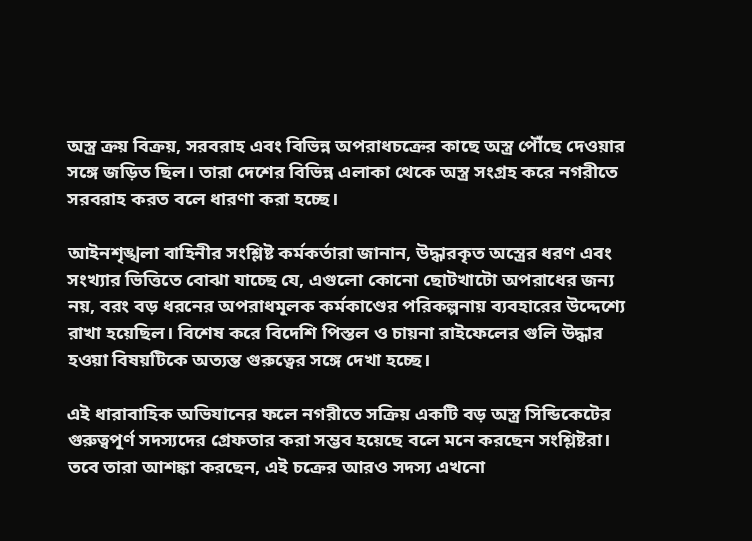অস্ত্র ক্রয় বিক্রয়, সরবরাহ এবং বিভিন্ন অপরাধচক্রের কাছে অস্ত্র পৌঁছে দেওয়ার সঙ্গে জড়িত ছিল। তারা দেশের বিভিন্ন এলাকা থেকে অস্ত্র সংগ্রহ করে নগরীতে সরবরাহ করত বলে ধারণা করা হচ্ছে।

আইনশৃঙ্খলা বাহিনীর সংশ্লিষ্ট কর্মকর্তারা জানান, উদ্ধারকৃত অস্ত্রের ধরণ এবং সংখ্যার ভিত্তিতে বোঝা যাচ্ছে যে, এগুলো কোনো ছোটখাটো অপরাধের জন্য নয়, বরং বড় ধরনের অপরাধমূলক কর্মকাণ্ডের পরিকল্পনায় ব্যবহারের উদ্দেশ্যে রাখা হয়েছিল। বিশেষ করে বিদেশি পিস্তল ও চায়না রাইফেলের গুলি উদ্ধার হওয়া বিষয়টিকে অত্যন্ত গুরুত্বের সঙ্গে দেখা হচ্ছে।

এই ধারাবাহিক অভিযানের ফলে নগরীতে সক্রিয় একটি বড় অস্ত্র সিন্ডিকেটের গুরুত্বপূর্ণ সদস্যদের গ্রেফতার করা সম্ভব হয়েছে বলে মনে করছেন সংশ্লিষ্টরা। তবে তারা আশঙ্কা করছেন, এই চক্রের আরও সদস্য এখনো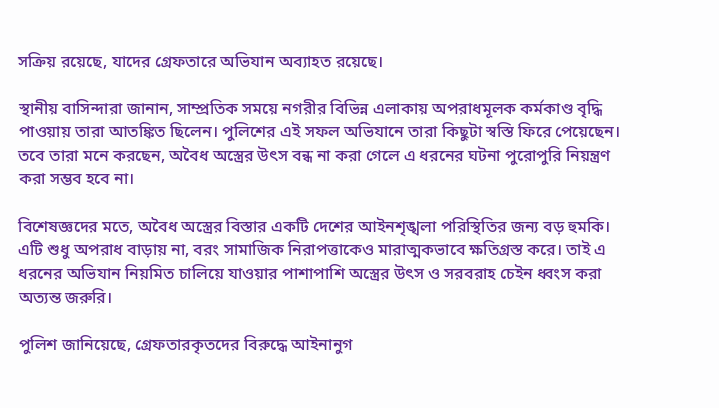সক্রিয় রয়েছে, যাদের গ্রেফতারে অভিযান অব্যাহত রয়েছে।

স্থানীয় বাসিন্দারা জানান, সাম্প্রতিক সময়ে নগরীর বিভিন্ন এলাকায় অপরাধমূলক কর্মকাণ্ড বৃদ্ধি পাওয়ায় তারা আতঙ্কিত ছিলেন। পুলিশের এই সফল অভিযানে তারা কিছুটা স্বস্তি ফিরে পেয়েছেন। তবে তারা মনে করছেন, অবৈধ অস্ত্রের উৎস বন্ধ না করা গেলে এ ধরনের ঘটনা পুরোপুরি নিয়ন্ত্রণ করা সম্ভব হবে না।

বিশেষজ্ঞদের মতে, অবৈধ অস্ত্রের বিস্তার একটি দেশের আইনশৃঙ্খলা পরিস্থিতির জন্য বড় হুমকি। এটি শুধু অপরাধ বাড়ায় না, বরং সামাজিক নিরাপত্তাকেও মারাত্মকভাবে ক্ষতিগ্রস্ত করে। তাই এ ধরনের অভিযান নিয়মিত চালিয়ে যাওয়ার পাশাপাশি অস্ত্রের উৎস ও সরবরাহ চেইন ধ্বংস করা অত্যন্ত জরুরি।

পুলিশ জানিয়েছে, গ্রেফতারকৃতদের বিরুদ্ধে আইনানুগ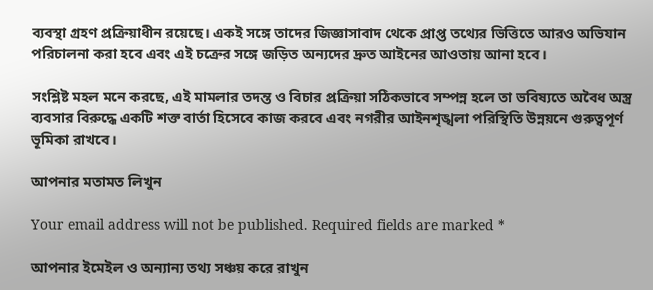ব্যবস্থা গ্রহণ প্রক্রিয়াধীন রয়েছে। একই সঙ্গে তাদের জিজ্ঞাসাবাদ থেকে প্রাপ্ত তথ্যের ভিত্তিতে আরও অভিযান পরিচালনা করা হবে এবং এই চক্রের সঙ্গে জড়িত অন্যদের দ্রুত আইনের আওতায় আনা হবে।

সংশ্লিষ্ট মহল মনে করছে, এই মামলার তদন্ত ও বিচার প্রক্রিয়া সঠিকভাবে সম্পন্ন হলে তা ভবিষ্যতে অবৈধ অস্ত্র ব্যবসার বিরুদ্ধে একটি শক্ত বার্তা হিসেবে কাজ করবে এবং নগরীর আইনশৃঙ্খলা পরিস্থিতি উন্নয়নে গুরুত্বপূর্ণ ভূমিকা রাখবে।

আপনার মতামত লিখুন

Your email address will not be published. Required fields are marked *

আপনার ইমেইল ও অন্যান্য তথ্য সঞ্চয় করে রাখুন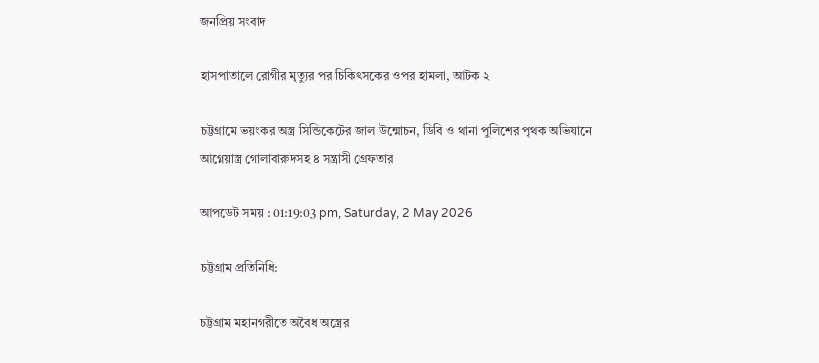জনপ্রিয় সংবাদ

হাসপাতালে রোগীর মৃত্যুর পর চিকিৎসকের ওপর হামলা, আটক ২

চট্টগ্রামে ভয়ংকর অস্ত্র সিন্ডিকেটের জাল উন্মোচন, ডিবি ও থানা পুলিশের পৃথক অভিযানে আগ্নেয়াস্ত্র গোলাবারুদসহ ৪ সন্ত্রাসী গ্রেফতার

আপডেট সময় : 01:19:03 pm, Saturday, 2 May 2026

চট্টগ্রাম প্রতিনিধি:

চট্টগ্রাম মহানগরীতে অবৈধ অস্ত্রের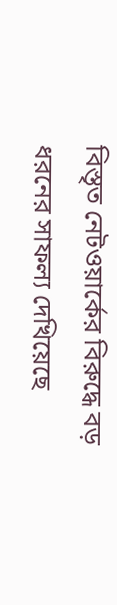বিস্তৃত নেটওয়ার্কের বিরুদ্ধে বড় ধরনের সাফল্য দেখিয়েছে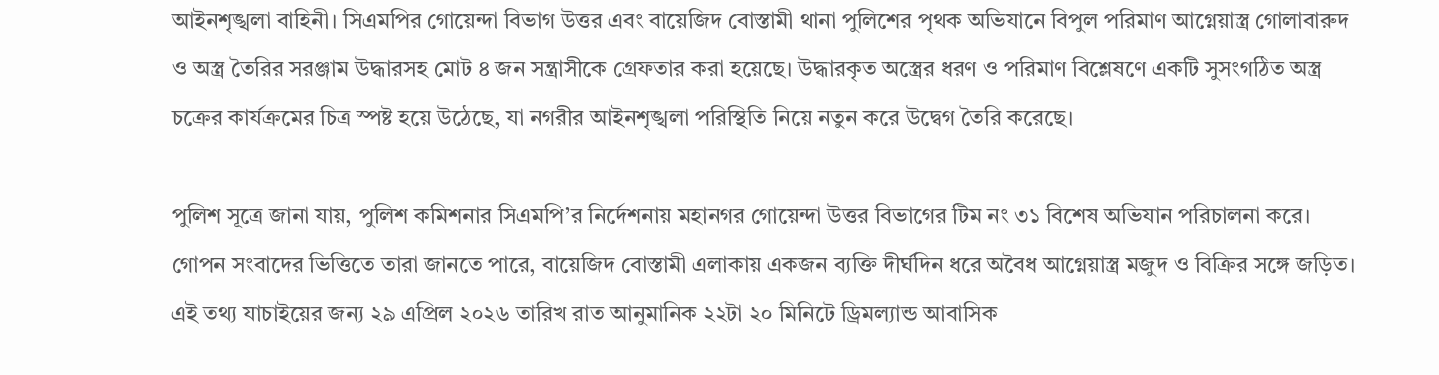আইনশৃঙ্খলা বাহিনী। সিএমপির গোয়েন্দা বিভাগ উত্তর এবং বায়েজিদ বোস্তামী থানা পুলিশের পৃথক অভিযানে বিপুল পরিমাণ আগ্নেয়াস্ত্র গোলাবারুদ ও অস্ত্র তৈরির সরঞ্জাম উদ্ধারসহ মোট ৪ জন সন্ত্রাসীকে গ্রেফতার করা হয়েছে। উদ্ধারকৃত অস্ত্রের ধরণ ও পরিমাণ বিশ্লেষণে একটি সুসংগঠিত অস্ত্র চক্রের কার্যক্রমের চিত্র স্পষ্ট হয়ে উঠেছে, যা নগরীর আইনশৃঙ্খলা পরিস্থিতি নিয়ে নতুন করে উদ্বেগ তৈরি করেছে।

পুলিশ সূত্রে জানা যায়, পুলিশ কমিশনার সিএমপি’র নির্দেশনায় মহানগর গোয়েন্দা উত্তর বিভাগের টিম নং ৩১ বিশেষ অভিযান পরিচালনা করে। গোপন সংবাদের ভিত্তিতে তারা জানতে পারে, বায়েজিদ বোস্তামী এলাকায় একজন ব্যক্তি দীর্ঘদিন ধরে অবৈধ আগ্নেয়াস্ত্র মজুদ ও বিক্রির সঙ্গে জড়িত। এই তথ্য যাচাইয়ের জন্য ২৯ এপ্রিল ২০২৬ তারিখ রাত আনুমানিক ২২টা ২০ মিনিটে ড্রিমল্যান্ড আবাসিক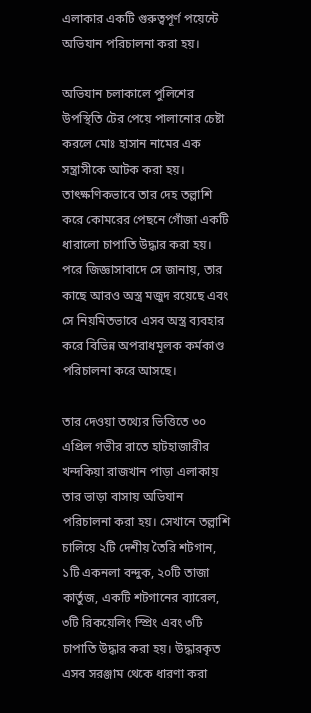এলাকার একটি গুরুত্বপূর্ণ পয়েন্টে অভিযান পরিচালনা করা হয়।

অভিযান চলাকালে পুলিশের উপস্থিতি টের পেয়ে পালানোর চেষ্টা করলে মোঃ হাসান নামের এক সন্ত্রাসীকে আটক করা হয়। তাৎক্ষণিকভাবে তার দেহ তল্লাশি করে কোমরের পেছনে গোঁজা একটি ধারালো চাপাতি উদ্ধার করা হয়। পরে জিজ্ঞাসাবাদে সে জানায়, তার কাছে আরও অস্ত্র মজুদ রয়েছে এবং সে নিয়মিতভাবে এসব অস্ত্র ব্যবহার করে বিভিন্ন অপরাধমূলক কর্মকাণ্ড পরিচালনা করে আসছে।

তার দেওয়া তথ্যের ভিত্তিতে ৩০ এপ্রিল গভীর রাতে হাটহাজারীর খন্দকিয়া রাজখান পাড়া এলাকায় তার ভাড়া বাসায় অভিযান পরিচালনা করা হয়। সেখানে তল্লাশি চালিয়ে ২টি দেশীয় তৈরি শটগান, ১টি একনলা বন্দুক, ২০টি তাজা কার্তুজ, একটি শটগানের ব্যারেল, ৩টি রিকয়েলিং স্প্রিং এবং ৩টি চাপাতি উদ্ধার করা হয়। উদ্ধারকৃত এসব সরঞ্জাম থেকে ধারণা করা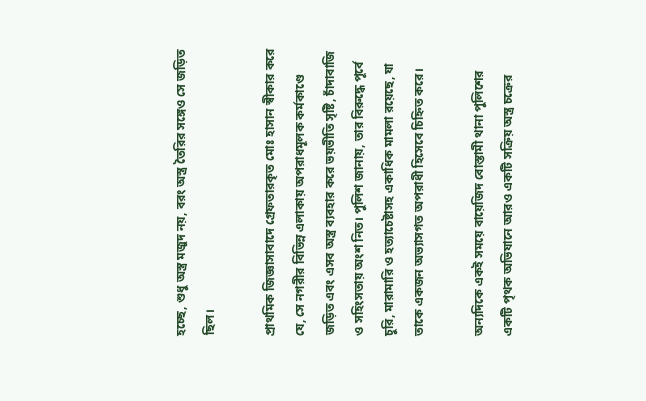হচ্ছে, শুধু অস্ত্র মজুদ নয়, বরং অস্ত্র তৈরির সঙ্গেও সে জড়িত ছিল।

প্রাথমিক জিজ্ঞাসাবাদে গ্রেফতারকৃত মোঃ হাসান স্বীকার করে যে, সে নগরীর বিভিন্ন এলাকায় অপরাধমূলক কর্মকাণ্ডে জড়িত এবং এসব অস্ত্র ব্যবহার করে ভয়ভীতি সৃষ্টি, চাঁদাবাজি ও সহিংসতায় অংশ নিত। পুলিশ জানায়, তার বিরুদ্ধে পূর্বে চুরি, মারামারি ও হত্যাচেষ্টাসহ একাধিক মামলা রয়েছে, যা তাকে একজন অভ্যাসগত অপরাধী হিসেবে চিহ্নিত করে।

অন্যদিকে একই সময়ে বায়েজিদ বোস্তামী থানা পুলিশের একটি পৃথক অভিযানে আরও একটি সক্রিয় অস্ত্র চক্রের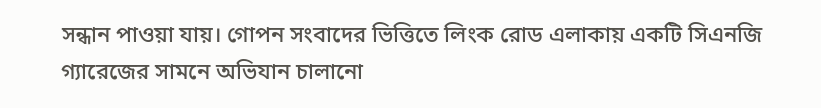সন্ধান পাওয়া যায়। গোপন সংবাদের ভিত্তিতে লিংক রোড এলাকায় একটি সিএনজি গ্যারেজের সামনে অভিযান চালানো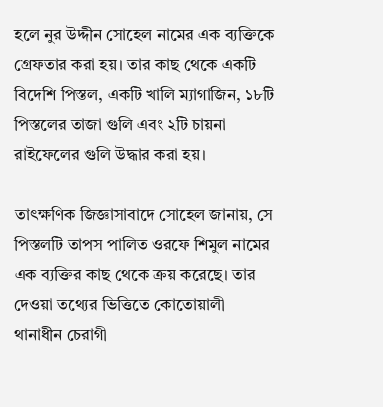হলে নুর উদ্দীন সোহেল নামের এক ব্যক্তিকে গ্রেফতার করা হয়। তার কাছ থেকে একটি বিদেশি পিস্তল, একটি খালি ম্যাগাজিন, ১৮টি পিস্তলের তাজা গুলি এবং ২টি চায়না রাইফেলের গুলি উদ্ধার করা হয়।

তাৎক্ষণিক জিজ্ঞাসাবাদে সোহেল জানায়, সে পিস্তলটি তাপস পালিত ওরফে শিমুল নামের এক ব্যক্তির কাছ থেকে ক্রয় করেছে। তার দেওয়া তথ্যের ভিত্তিতে কোতোয়ালী থানাধীন চেরাগী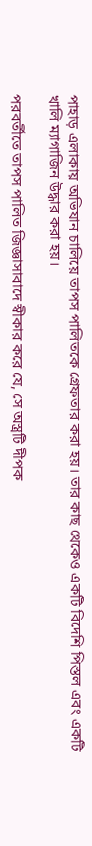পাহাড় এলাকায় অভিযান চালিয়ে তাপস পালিতকে গ্রেফতার করা হয়। তার কাছ থেকেও একটি বিদেশি পিস্তল এবং একটি খালি ম্যাগাজিন উদ্ধার করা হয়।

পরবর্তীতে তাপস পালিত জিজ্ঞাসাবাদে স্বীকার করে যে, সে অস্ত্রটি দীপক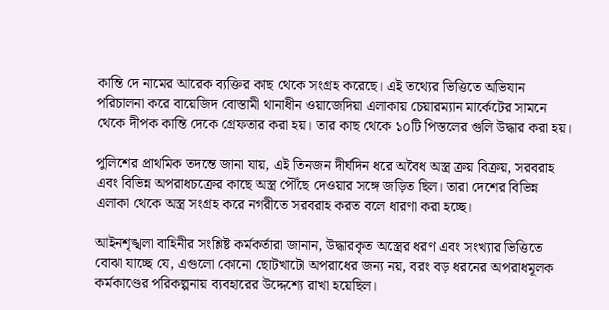কান্তি দে নামের আরেক ব্যক্তির কাছ থেকে সংগ্রহ করেছে। এই তথ্যের ভিত্তিতে অভিযান পরিচালনা করে বায়েজিদ বোস্তামী থানাধীন ওয়াজেদিয়া এলাকায় চেয়ারম্যান মার্কেটের সামনে থেকে দীপক কান্তি দেকে গ্রেফতার করা হয়। তার কাছ থেকে ১০টি পিস্তলের গুলি উদ্ধার করা হয়।

পুলিশের প্রাথমিক তদন্তে জানা যায়, এই তিনজন দীর্ঘদিন ধরে অবৈধ অস্ত্র ক্রয় বিক্রয়, সরবরাহ এবং বিভিন্ন অপরাধচক্রের কাছে অস্ত্র পৌঁছে দেওয়ার সঙ্গে জড়িত ছিল। তারা দেশের বিভিন্ন এলাকা থেকে অস্ত্র সংগ্রহ করে নগরীতে সরবরাহ করত বলে ধারণা করা হচ্ছে।

আইনশৃঙ্খলা বাহিনীর সংশ্লিষ্ট কর্মকর্তারা জানান, উদ্ধারকৃত অস্ত্রের ধরণ এবং সংখ্যার ভিত্তিতে বোঝা যাচ্ছে যে, এগুলো কোনো ছোটখাটো অপরাধের জন্য নয়, বরং বড় ধরনের অপরাধমূলক কর্মকাণ্ডের পরিকল্পনায় ব্যবহারের উদ্দেশ্যে রাখা হয়েছিল।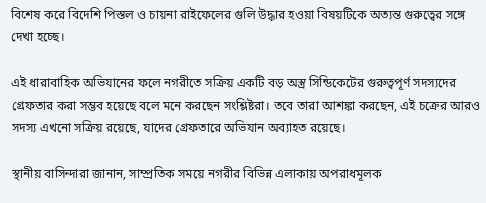বিশেষ করে বিদেশি পিস্তল ও চায়না রাইফেলের গুলি উদ্ধার হওয়া বিষয়টিকে অত্যন্ত গুরুত্বের সঙ্গে দেখা হচ্ছে।

এই ধারাবাহিক অভিযানের ফলে নগরীতে সক্রিয় একটি বড় অস্ত্র সিন্ডিকেটের গুরুত্বপূর্ণ সদস্যদের গ্রেফতার করা সম্ভব হয়েছে বলে মনে করছেন সংশ্লিষ্টরা। তবে তারা আশঙ্কা করছেন, এই চক্রের আরও সদস্য এখনো সক্রিয় রয়েছে, যাদের গ্রেফতারে অভিযান অব্যাহত রয়েছে।

স্থানীয় বাসিন্দারা জানান, সাম্প্রতিক সময়ে নগরীর বিভিন্ন এলাকায় অপরাধমূলক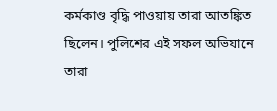কর্মকাণ্ড বৃদ্ধি পাওয়ায় তারা আতঙ্কিত ছিলেন। পুলিশের এই সফল অভিযানে তারা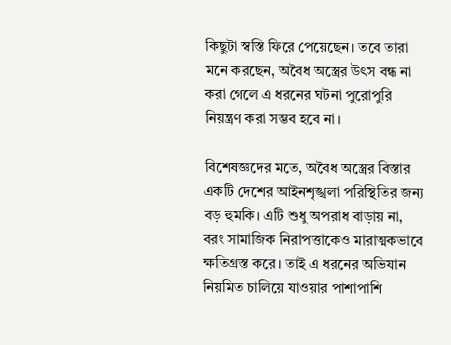কিছুটা স্বস্তি ফিরে পেয়েছেন। তবে তারা মনে করছেন, অবৈধ অস্ত্রের উৎস বন্ধ না করা গেলে এ ধরনের ঘটনা পুরোপুরি নিয়ন্ত্রণ করা সম্ভব হবে না।

বিশেষজ্ঞদের মতে, অবৈধ অস্ত্রের বিস্তার একটি দেশের আইনশৃঙ্খলা পরিস্থিতির জন্য বড় হুমকি। এটি শুধু অপরাধ বাড়ায় না, বরং সামাজিক নিরাপত্তাকেও মারাত্মকভাবে ক্ষতিগ্রস্ত করে। তাই এ ধরনের অভিযান নিয়মিত চালিয়ে যাওয়ার পাশাপাশি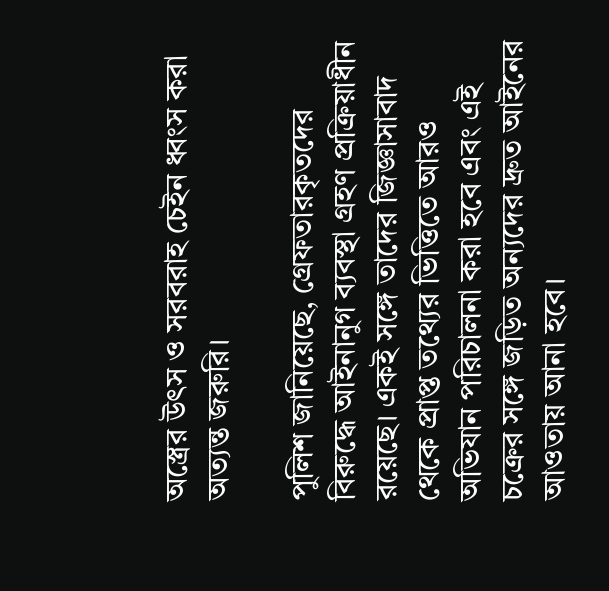অস্ত্রের উৎস ও সরবরাহ চেইন ধ্বংস করা অত্যন্ত জরুরি।

পুলিশ জানিয়েছে, গ্রেফতারকৃতদের বিরুদ্ধে আইনানুগ ব্যবস্থা গ্রহণ প্রক্রিয়াধীন রয়েছে। একই সঙ্গে তাদের জিজ্ঞাসাবাদ থেকে প্রাপ্ত তথ্যের ভিত্তিতে আরও অভিযান পরিচালনা করা হবে এবং এই চক্রের সঙ্গে জড়িত অন্যদের দ্রুত আইনের আওতায় আনা হবে।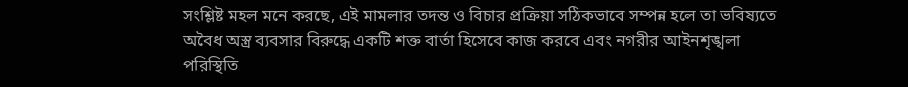সংশ্লিষ্ট মহল মনে করছে, এই মামলার তদন্ত ও বিচার প্রক্রিয়া সঠিকভাবে সম্পন্ন হলে তা ভবিষ্যতে অবৈধ অস্ত্র ব্যবসার বিরুদ্ধে একটি শক্ত বার্তা হিসেবে কাজ করবে এবং নগরীর আইনশৃঙ্খলা পরিস্থিতি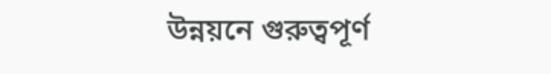উন্নয়নে গুরুত্বপূর্ণ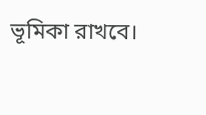ভূমিকা রাখবে।